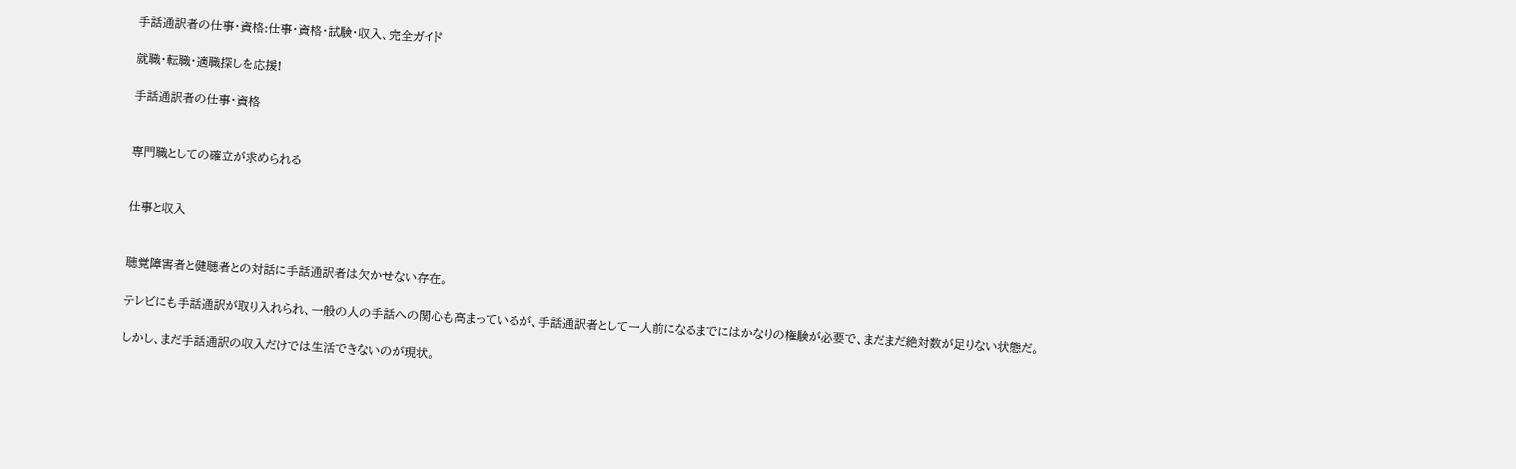手話通訳者の仕事・資格:仕事・資格・試験・収入、完全ガイド

就職・転職・適職探しを応援!

手話通訳者の仕事・資格


専門職としての確立が求められる


仕事と収入


聴覚障害者と健聴者との対話に手話通訳者は欠かせない存在。

テレビにも手話通訳が取り入れられ、一般の人の手話への関心も高まっているが、手話通訳者として一人前になるまでにはかなりの権験が必要で、まだまだ絶対数が足りない状態だ。

しかし、まだ手話通訳の収入だけでは生活できないのが現状。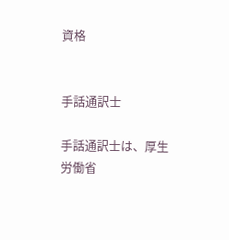資格


手話通訳士

手話通訳士は、厚生労働省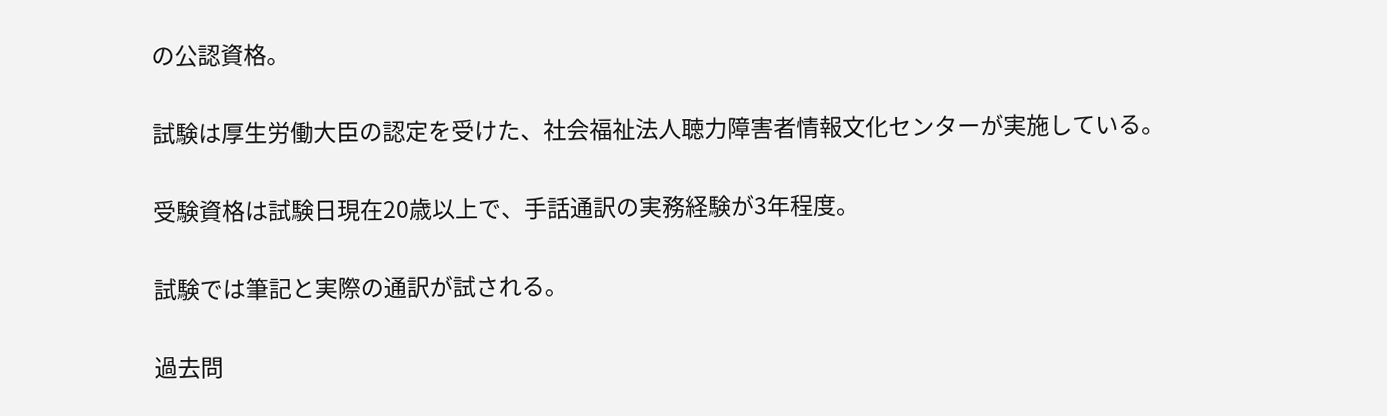の公認資格。

試験は厚生労働大臣の認定を受けた、社会福祉法人聴力障害者情報文化センターが実施している。

受験資格は試験日現在20歳以上で、手話通訳の実務経験が3年程度。

試験では筆記と実際の通訳が試される。

過去問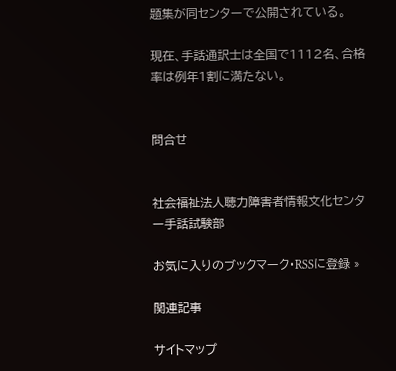題集が同センターで公開されている。

現在、手話通訳士は全国で1112名、合格率は例年1割に満たない。


問合せ


社会福祉法人聴力障害者情報文化センター手話試験部

お気に入りのブックマーク・RSSに登録 »

関連記事

サイトマップ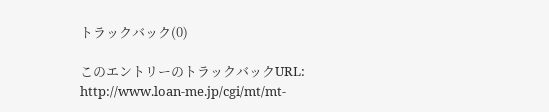トラックバック(0)

このエントリーのトラックバックURL:
http://www.loan-me.jp/cgi/mt/mt-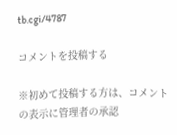tb.cgi/4787

コメントを投稿する

※初めて投稿する方は、コメントの表示に管理者の承認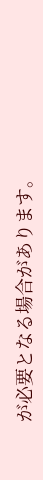が必要となる場合があります。